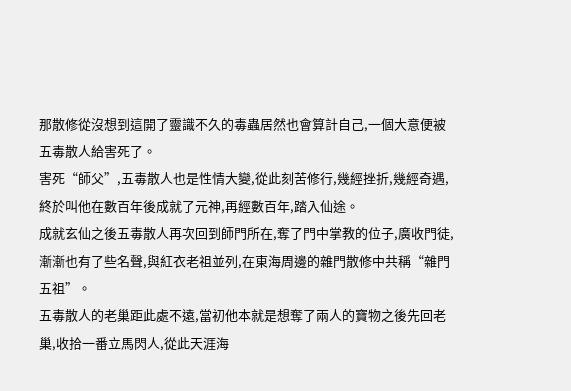那散修從沒想到這開了靈識不久的毒蟲居然也會算計自己,一個大意便被五毒散人給害死了。
害死“師父”,五毒散人也是性情大變,從此刻苦修行,幾經挫折,幾經奇遇,終於叫他在數百年後成就了元神,再經數百年,踏入仙途。
成就玄仙之後五毒散人再次回到師門所在,奪了門中掌教的位子,廣收門徒,漸漸也有了些名聲,與紅衣老祖並列,在東海周邊的雜門散修中共稱“雜門五祖”。
五毒散人的老巢距此處不遠,當初他本就是想奪了兩人的寶物之後先回老巢,收拾一番立馬閃人,從此天涯海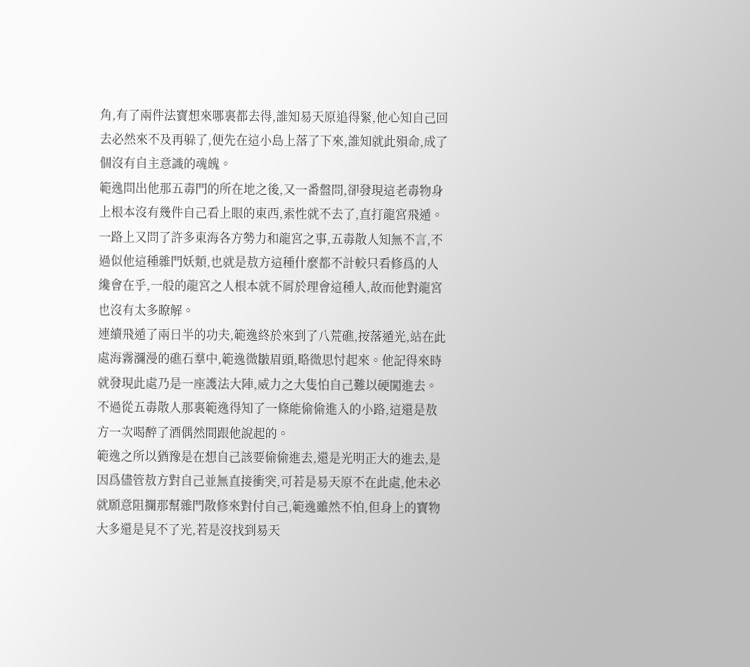角,有了兩件法寶想來哪裏都去得,誰知易天原追得緊,他心知自己回去必然來不及再躲了,便先在這小島上落了下來,誰知就此殞命,成了個沒有自主意識的魂魄。
範逸問出他那五毒門的所在地之後,又一番盤問,卻發現這老毒物身上根本沒有幾件自己看上眼的東西,索性就不去了,直打龍宮飛遁。
一路上又問了許多東海各方勢力和龍宮之事,五毒散人知無不言,不過似他這種雜門妖類,也就是敖方這種什麼都不計較只看修爲的人纔會在乎,一般的龍宮之人根本就不屑於理會這種人,故而他對龍宮也沒有太多瞭解。
連續飛遁了兩日半的功夫,範逸終於來到了八荒礁,按落遁光,站在此處海霧瀰漫的礁石羣中,範逸微皺眉頭,略微思忖起來。他記得來時就發現此處乃是一座護法大陣,威力之大隻怕自己難以硬闖進去。不過從五毒散人那裏範逸得知了一條能偷偷進入的小路,這還是敖方一次喝醉了酒偶然間跟他說起的。
範逸之所以猶豫是在想自己該要偷偷進去,還是光明正大的進去,是因爲儘管敖方對自己並無直接衝突,可若是易天原不在此處,他未必就願意阻攔那幫雜門散修來對付自己,範逸雖然不怕,但身上的寶物大多還是見不了光,若是沒找到易天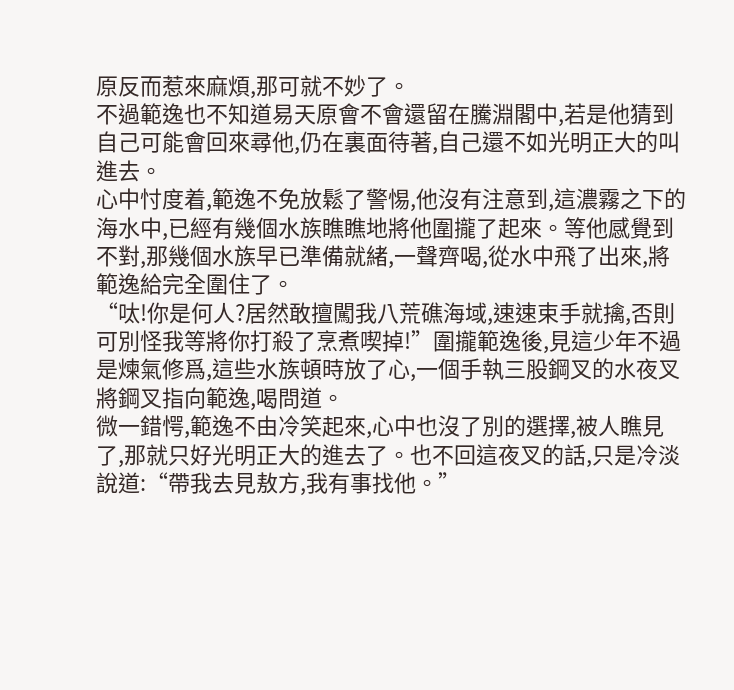原反而惹來麻煩,那可就不妙了。
不過範逸也不知道易天原會不會還留在騰淵閣中,若是他猜到自己可能會回來尋他,仍在裏面待著,自己還不如光明正大的叫進去。
心中忖度着,範逸不免放鬆了警惕,他沒有注意到,這濃霧之下的海水中,已經有幾個水族瞧瞧地將他圍攏了起來。等他感覺到不對,那幾個水族早已準備就緒,一聲齊喝,從水中飛了出來,將範逸給完全圍住了。
“呔!你是何人?居然敢擅闖我八荒礁海域,速速束手就擒,否則可別怪我等將你打殺了烹煮喫掉!”圍攏範逸後,見這少年不過是煉氣修爲,這些水族頓時放了心,一個手執三股鋼叉的水夜叉將鋼叉指向範逸,喝問道。
微一錯愕,範逸不由冷笑起來,心中也沒了別的選擇,被人瞧見了,那就只好光明正大的進去了。也不回這夜叉的話,只是冷淡說道:“帶我去見敖方,我有事找他。”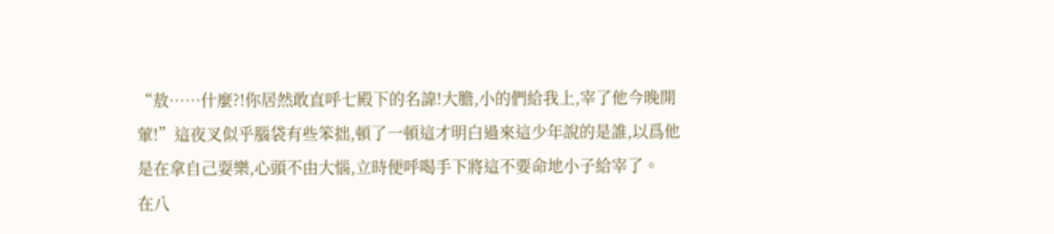“敖……什麼?!你居然敢直呼七殿下的名諱!大膽,小的們給我上,宰了他今晚開葷!”這夜叉似乎腦袋有些笨拙,頓了一頓這才明白過來這少年說的是誰,以爲他是在拿自己耍樂,心頭不由大惱,立時便呼喝手下將這不要命地小子給宰了。
在八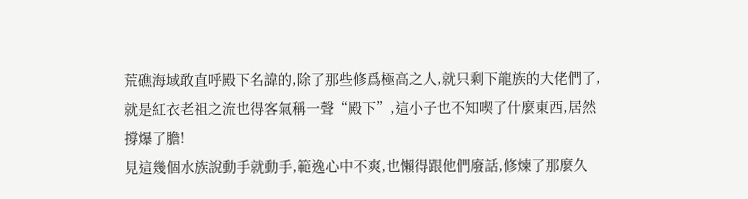荒礁海域敢直呼殿下名諱的,除了那些修爲極高之人,就只剩下龍族的大佬們了,就是紅衣老祖之流也得客氣稱一聲“殿下”,這小子也不知喫了什麼東西,居然撐爆了膽!
見這幾個水族說動手就動手,範逸心中不爽,也懶得跟他們廢話,修煉了那麼久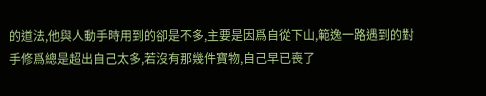的道法,他與人動手時用到的卻是不多,主要是因爲自從下山,範逸一路遇到的對手修爲總是超出自己太多,若沒有那幾件寶物,自己早已喪了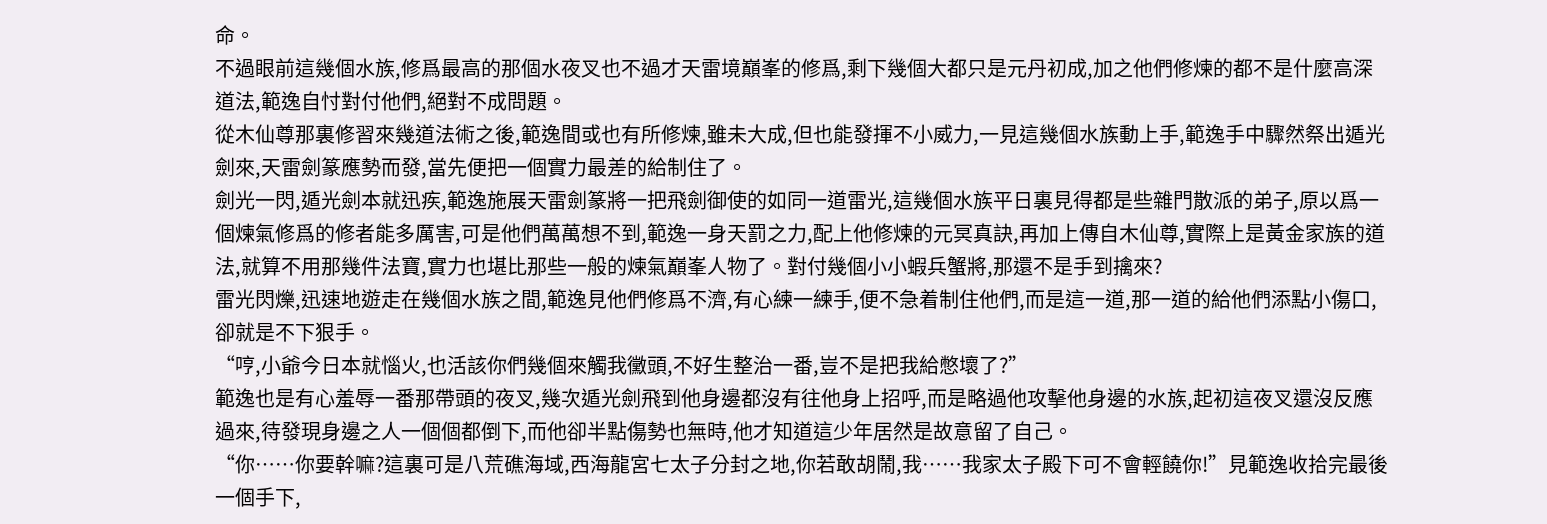命。
不過眼前這幾個水族,修爲最高的那個水夜叉也不過才天雷境巔峯的修爲,剩下幾個大都只是元丹初成,加之他們修煉的都不是什麼高深道法,範逸自忖對付他們,絕對不成問題。
從木仙尊那裏修習來幾道法術之後,範逸間或也有所修煉,雖未大成,但也能發揮不小威力,一見這幾個水族動上手,範逸手中驟然祭出遁光劍來,天雷劍篆應勢而發,當先便把一個實力最差的給制住了。
劍光一閃,遁光劍本就迅疾,範逸施展天雷劍篆將一把飛劍御使的如同一道雷光,這幾個水族平日裏見得都是些雜門散派的弟子,原以爲一個煉氣修爲的修者能多厲害,可是他們萬萬想不到,範逸一身天罰之力,配上他修煉的元冥真訣,再加上傳自木仙尊,實際上是黃金家族的道法,就算不用那幾件法寶,實力也堪比那些一般的煉氣巔峯人物了。對付幾個小小蝦兵蟹將,那還不是手到擒來?
雷光閃爍,迅速地遊走在幾個水族之間,範逸見他們修爲不濟,有心練一練手,便不急着制住他們,而是這一道,那一道的給他們添點小傷口,卻就是不下狠手。
“哼,小爺今日本就惱火,也活該你們幾個來觸我黴頭,不好生整治一番,豈不是把我給憋壞了?”
範逸也是有心羞辱一番那帶頭的夜叉,幾次遁光劍飛到他身邊都沒有往他身上招呼,而是略過他攻擊他身邊的水族,起初這夜叉還沒反應過來,待發現身邊之人一個個都倒下,而他卻半點傷勢也無時,他才知道這少年居然是故意留了自己。
“你……你要幹嘛?這裏可是八荒礁海域,西海龍宮七太子分封之地,你若敢胡鬧,我……我家太子殿下可不會輕饒你!”見範逸收拾完最後一個手下,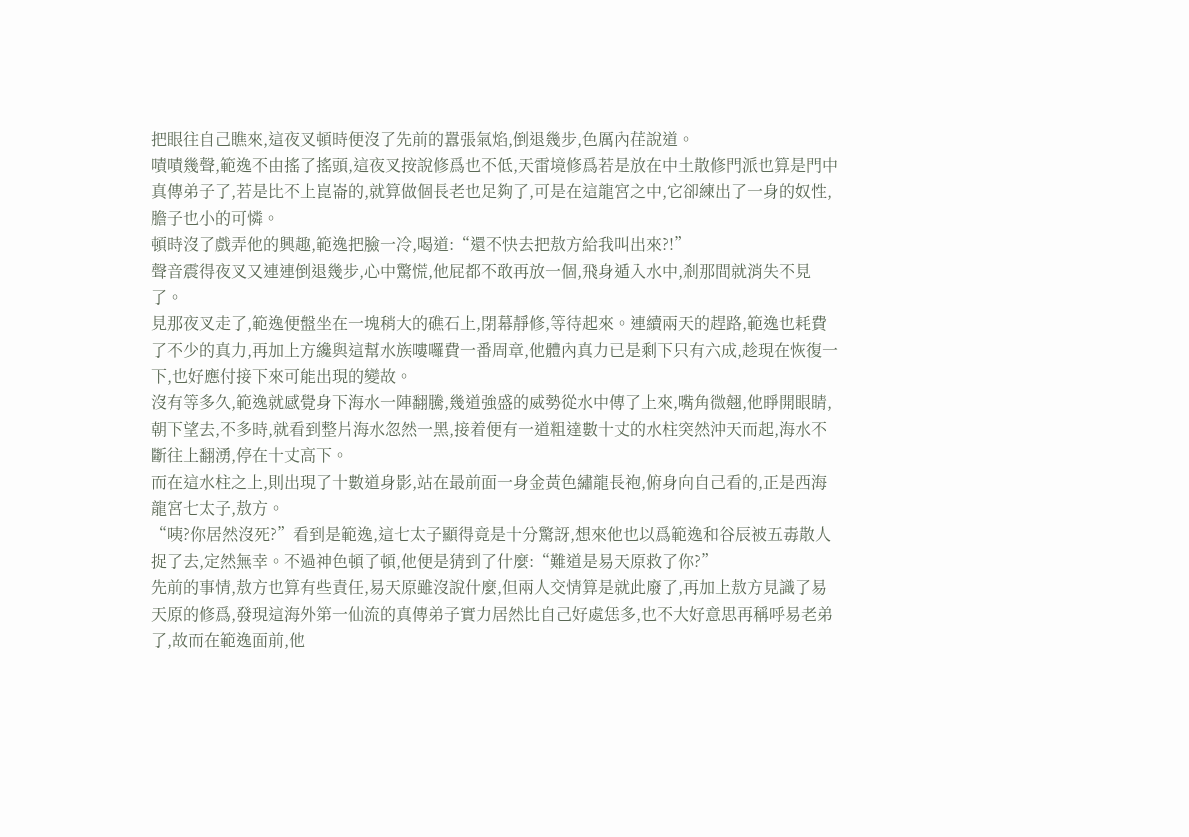把眼往自己瞧來,這夜叉頓時便沒了先前的囂張氣焰,倒退幾步,色厲內荏說道。
嘖嘖幾聲,範逸不由搖了搖頭,這夜叉按說修爲也不低,天雷境修爲若是放在中土散修門派也算是門中真傳弟子了,若是比不上崑崙的,就算做個長老也足夠了,可是在這龍宮之中,它卻練出了一身的奴性,膽子也小的可憐。
頓時沒了戲弄他的興趣,範逸把臉一冷,喝道:“還不快去把敖方給我叫出來?!”
聲音震得夜叉又連連倒退幾步,心中驚慌,他屁都不敢再放一個,飛身遁入水中,剎那間就消失不見了。
見那夜叉走了,範逸便盤坐在一塊稍大的礁石上,閉幕靜修,等待起來。連續兩天的趕路,範逸也耗費了不少的真力,再加上方纔與這幫水族嘍囉費一番周章,他體內真力已是剩下只有六成,趁現在恢復一下,也好應付接下來可能出現的變故。
沒有等多久,範逸就感覺身下海水一陣翻騰,幾道強盛的威勢從水中傳了上來,嘴角微翹,他睜開眼睛,朝下望去,不多時,就看到整片海水忽然一黑,接着便有一道粗達數十丈的水柱突然沖天而起,海水不斷往上翻湧,停在十丈高下。
而在這水柱之上,則出現了十數道身影,站在最前面一身金黃色繡龍長袍,俯身向自己看的,正是西海龍宮七太子,敖方。
“咦?你居然沒死?”看到是範逸,這七太子顯得竟是十分驚訝,想來他也以爲範逸和谷辰被五毒散人捉了去,定然無幸。不過神色頓了頓,他便是猜到了什麼:“難道是易天原救了你?”
先前的事情,敖方也算有些責任,易天原雖沒說什麼,但兩人交情算是就此廢了,再加上敖方見識了易天原的修爲,發現這海外第一仙流的真傳弟子實力居然比自己好處恁多,也不大好意思再稱呼易老弟了,故而在範逸面前,他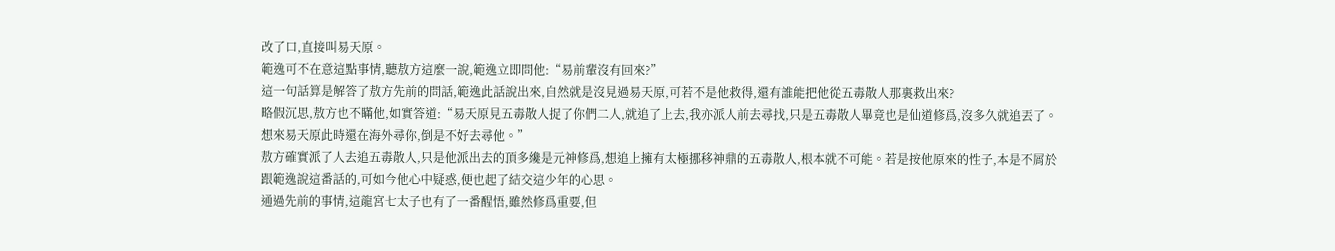改了口,直接叫易天原。
範逸可不在意這點事情,聽敖方這麼一說,範逸立即問他:“易前輩沒有回來?”
這一句話算是解答了敖方先前的問話,範逸此話說出來,自然就是沒見過易天原,可若不是他救得,還有誰能把他從五毒散人那裏救出來?
略假沉思,敖方也不瞞他,如實答道:“易天原見五毒散人捉了你們二人,就追了上去,我亦派人前去尋找,只是五毒散人畢竟也是仙道修爲,沒多久就追丟了。想來易天原此時還在海外尋你,倒是不好去尋他。”
敖方確實派了人去追五毒散人,只是他派出去的頂多纔是元神修爲,想追上擁有太極挪移神鼎的五毒散人,根本就不可能。若是按他原來的性子,本是不屑於跟範逸說這番話的,可如今他心中疑惑,便也起了結交這少年的心思。
通過先前的事情,這龍宮七太子也有了一番醒悟,雖然修爲重要,但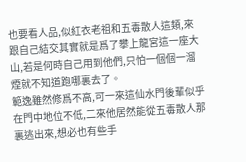也要看人品,似紅衣老祖和五毒散人這類,來跟自己結交其實就是爲了攀上龍宮這一座大山,若是何時自己用到他們,只怕一個個一溜煙就不知道跑哪裏去了。
範逸雖然修爲不高,可一來這仙水門後輩似乎在門中地位不低,二來他居然能從五毒散人那裏逃出來,想必也有些手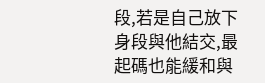段,若是自己放下身段與他結交,最起碼也能緩和與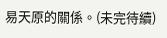易天原的關係。(未完待續)